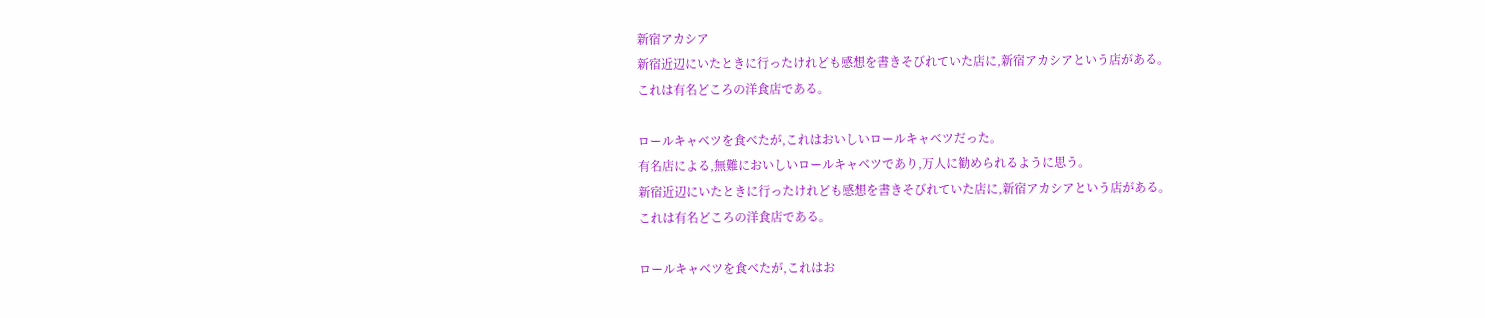新宿アカシア
新宿近辺にいたときに行ったけれども感想を書きそびれていた店に,新宿アカシアという店がある。
これは有名どころの洋食店である。

ロールキャベツを食べたが,これはおいしいロールキャベツだった。
有名店による,無難においしいロールキャベツであり,万人に勧められるように思う。
新宿近辺にいたときに行ったけれども感想を書きそびれていた店に,新宿アカシアという店がある。
これは有名どころの洋食店である。

ロールキャベツを食べたが,これはお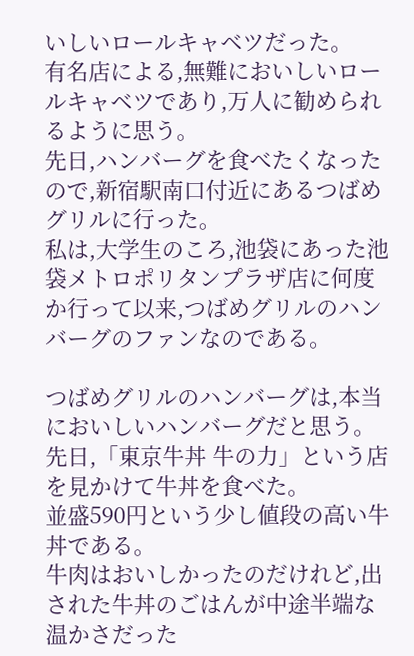いしいロールキャベツだった。
有名店による,無難においしいロールキャベツであり,万人に勧められるように思う。
先日,ハンバーグを食べたくなったので,新宿駅南口付近にあるつばめグリルに行った。
私は,大学生のころ,池袋にあった池袋メトロポリタンプラザ店に何度か行って以来,つばめグリルのハンバーグのファンなのである。

つばめグリルのハンバーグは,本当においしいハンバーグだと思う。
先日,「東京牛丼 牛の力」という店を見かけて牛丼を食べた。
並盛590円という少し値段の高い牛丼である。
牛肉はおいしかったのだけれど,出された牛丼のごはんが中途半端な温かさだった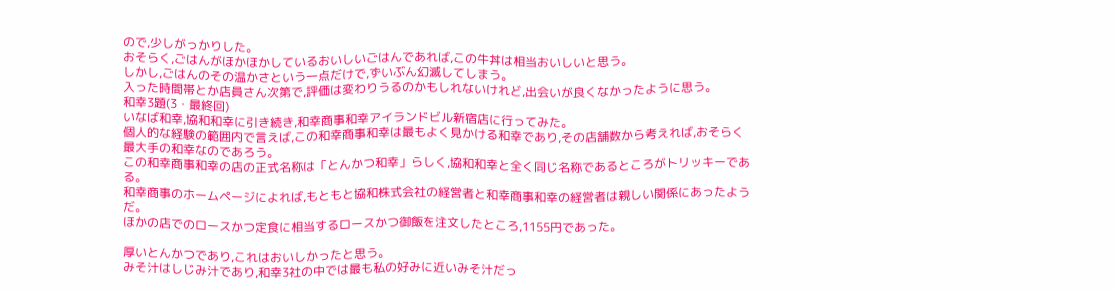ので,少しがっかりした。
おそらく,ごはんがほかほかしているおいしいごはんであれば,この牛丼は相当おいしいと思う。
しかし,ごはんのその温かさという一点だけで,ずいぶん幻滅してしまう。
入った時間帯とか店員さん次第で,評価は変わりうるのかもしれないけれど,出会いが良くなかったように思う。
和幸3題(3・最終回)
いなば和幸,協和和幸に引き続き,和幸商事和幸アイランドビル新宿店に行ってみた。
個人的な経験の範囲内で言えば,この和幸商事和幸は最もよく見かける和幸であり,その店舗数から考えれば,おそらく最大手の和幸なのであろう。
この和幸商事和幸の店の正式名称は「とんかつ和幸」らしく,協和和幸と全く同じ名称であるところがトリッキーである。
和幸商事のホームページによれば,もともと協和株式会社の経営者と和幸商事和幸の経営者は親しい関係にあったようだ。
ほかの店でのロースかつ定食に相当するロースかつ御飯を注文したところ,1155円であった。

厚いとんかつであり,これはおいしかったと思う。
みそ汁はしじみ汁であり,和幸3社の中では最も私の好みに近いみそ汁だっ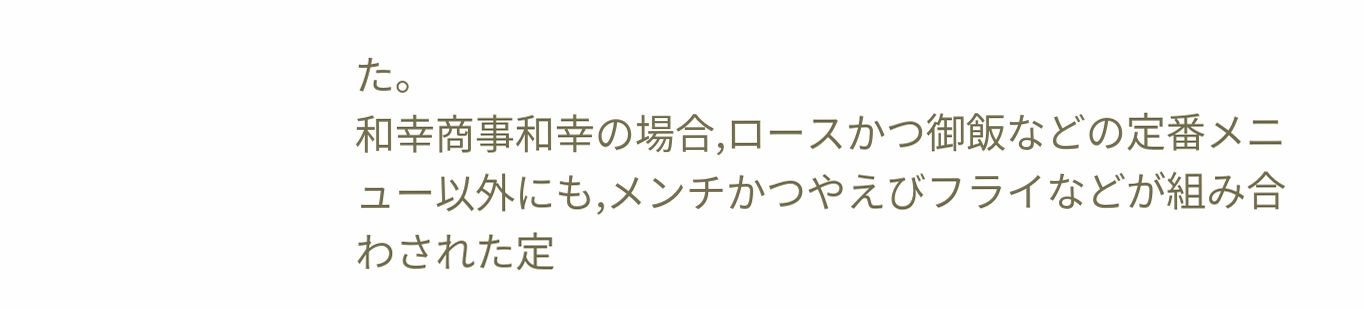た。
和幸商事和幸の場合,ロースかつ御飯などの定番メニュー以外にも,メンチかつやえびフライなどが組み合わされた定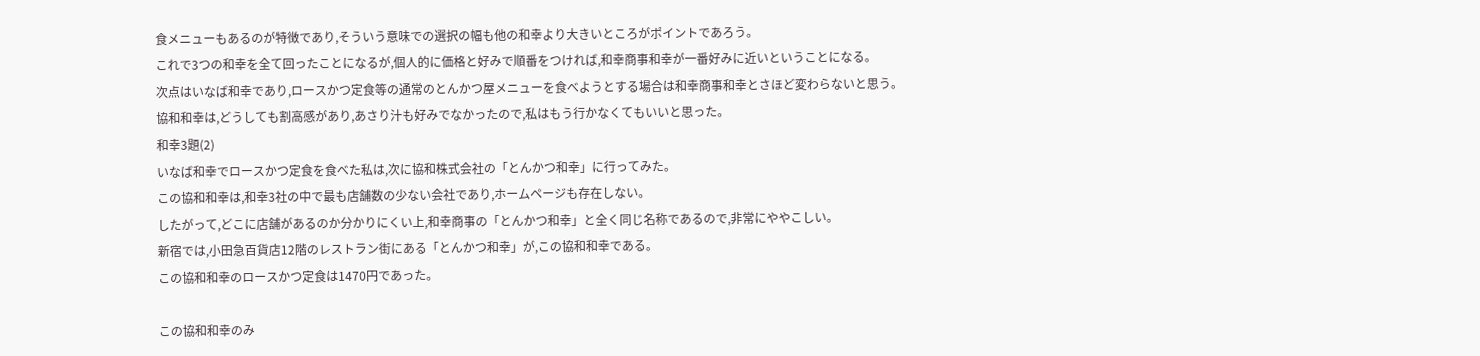食メニューもあるのが特徴であり,そういう意味での選択の幅も他の和幸より大きいところがポイントであろう。
これで3つの和幸を全て回ったことになるが,個人的に価格と好みで順番をつければ,和幸商事和幸が一番好みに近いということになる。
次点はいなば和幸であり,ロースかつ定食等の通常のとんかつ屋メニューを食べようとする場合は和幸商事和幸とさほど変わらないと思う。
協和和幸は,どうしても割高感があり,あさり汁も好みでなかったので,私はもう行かなくてもいいと思った。
和幸3題(2)
いなば和幸でロースかつ定食を食べた私は,次に協和株式会社の「とんかつ和幸」に行ってみた。
この協和和幸は,和幸3社の中で最も店舗数の少ない会社であり,ホームページも存在しない。
したがって,どこに店舗があるのか分かりにくい上,和幸商事の「とんかつ和幸」と全く同じ名称であるので,非常にややこしい。
新宿では,小田急百貨店12階のレストラン街にある「とんかつ和幸」が,この協和和幸である。
この協和和幸のロースかつ定食は1470円であった。

この協和和幸のみ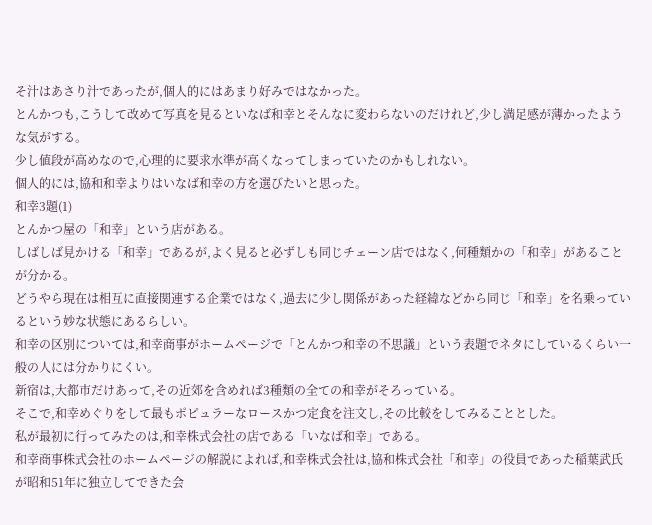そ汁はあさり汁であったが,個人的にはあまり好みではなかった。
とんかつも,こうして改めて写真を見るといなば和幸とそんなに変わらないのだけれど,少し満足感が薄かったような気がする。
少し値段が高めなので,心理的に要求水準が高くなってしまっていたのかもしれない。
個人的には,協和和幸よりはいなば和幸の方を選びたいと思った。
和幸3題(1)
とんかつ屋の「和幸」という店がある。
しばしば見かける「和幸」であるが,よく見ると必ずしも同じチェーン店ではなく,何種類かの「和幸」があることが分かる。
どうやら現在は相互に直接関連する企業ではなく,過去に少し関係があった経緯などから同じ「和幸」を名乗っているという妙な状態にあるらしい。
和幸の区別については,和幸商事がホームページで「とんかつ和幸の不思議」という表題でネタにしているくらい一般の人には分かりにくい。
新宿は,大都市だけあって,その近郊を含めれば3種類の全ての和幸がそろっている。
そこで,和幸めぐりをして最もポピュラーなロースかつ定食を注文し,その比較をしてみることとした。
私が最初に行ってみたのは,和幸株式会社の店である「いなば和幸」である。
和幸商事株式会社のホームページの解説によれば,和幸株式会社は,協和株式会社「和幸」の役員であった稲葉武氏が昭和51年に独立してできた会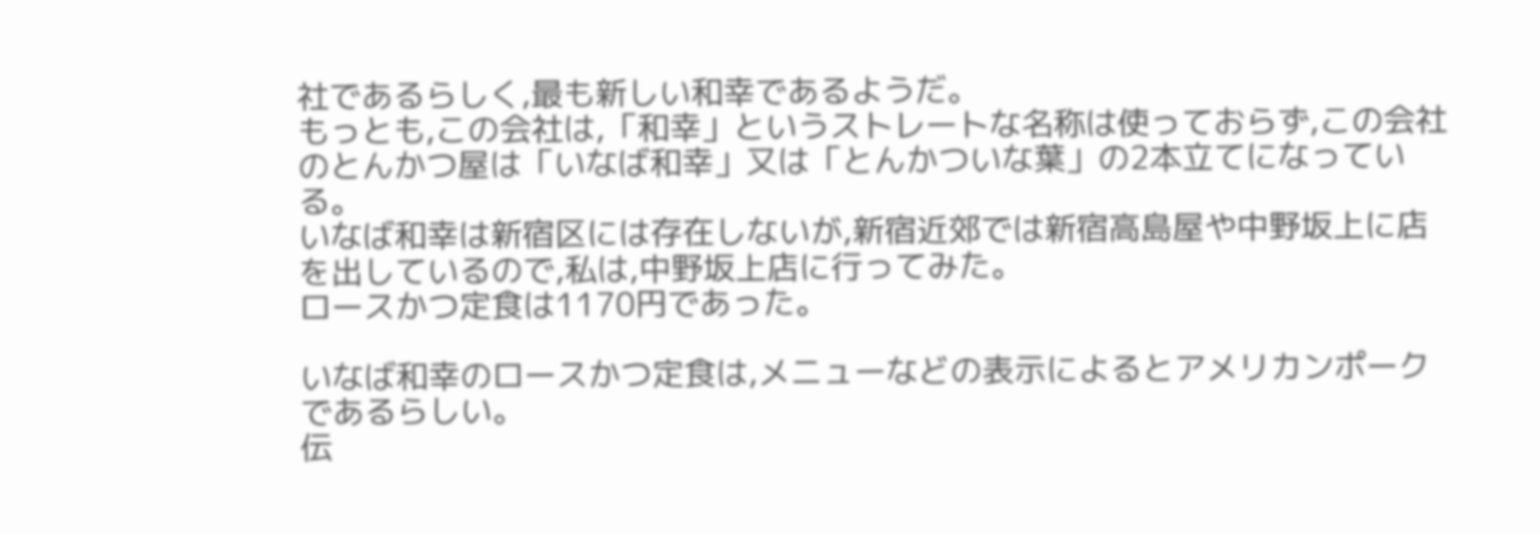社であるらしく,最も新しい和幸であるようだ。
もっとも,この会社は,「和幸」というストレートな名称は使っておらず,この会社のとんかつ屋は「いなば和幸」又は「とんかついな葉」の2本立てになっている。
いなば和幸は新宿区には存在しないが,新宿近郊では新宿高島屋や中野坂上に店を出しているので,私は,中野坂上店に行ってみた。
ロースかつ定食は1170円であった。

いなば和幸のロースかつ定食は,メニューなどの表示によるとアメリカンポークであるらしい。
伝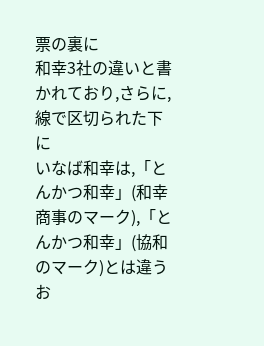票の裏に
和幸3社の違いと書かれており,さらに,線で区切られた下に
いなば和幸は,「とんかつ和幸」(和幸商事のマーク),「とんかつ和幸」(協和のマーク)とは違うお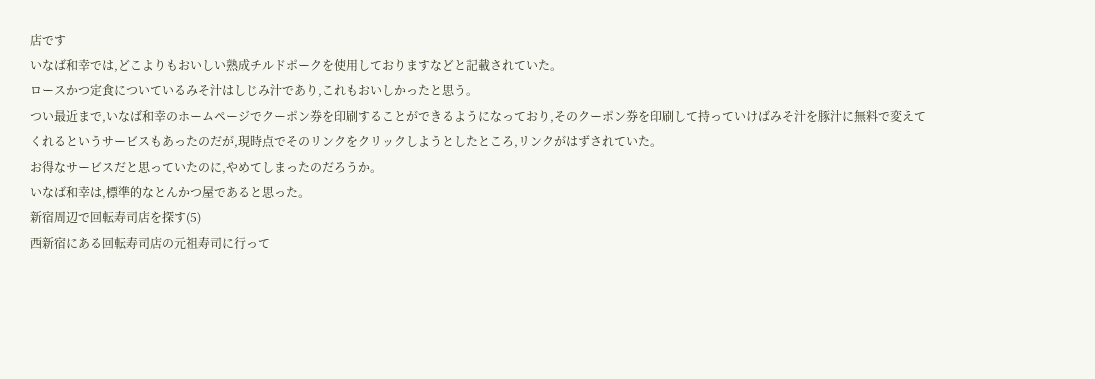店です
いなば和幸では,どこよりもおいしい熟成チルドポークを使用しておりますなどと記載されていた。
ロースかつ定食についているみそ汁はしじみ汁であり,これもおいしかったと思う。
つい最近まで,いなば和幸のホームページでクーポン券を印刷することができるようになっており,そのクーポン券を印刷して持っていけばみそ汁を豚汁に無料で変えてくれるというサービスもあったのだが,現時点でそのリンクをクリックしようとしたところ,リンクがはずされていた。
お得なサービスだと思っていたのに,やめてしまったのだろうか。
いなば和幸は,標準的なとんかつ屋であると思った。
新宿周辺で回転寿司店を探す(5)
西新宿にある回転寿司店の元祖寿司に行って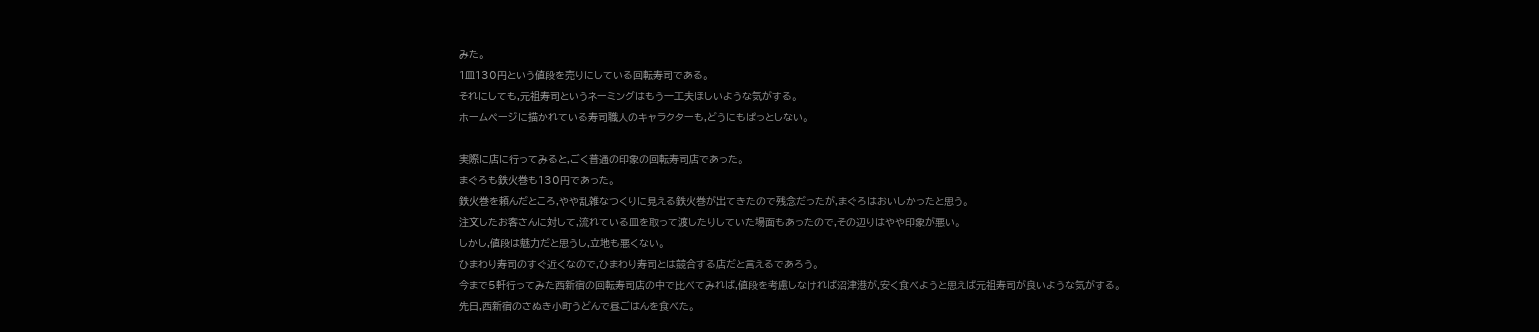みた。
1皿130円という値段を売りにしている回転寿司である。
それにしても,元祖寿司というネーミングはもう一工夫ほしいような気がする。
ホームページに描かれている寿司職人のキャラクターも,どうにもぱっとしない。

実際に店に行ってみると,ごく普通の印象の回転寿司店であった。
まぐろも鉄火巻も130円であった。
鉄火巻を頼んだところ,やや乱雑なつくりに見える鉄火巻が出てきたので残念だったが,まぐろはおいしかったと思う。
注文したお客さんに対して,流れている皿を取って渡したりしていた場面もあったので,その辺りはやや印象が悪い。
しかし,値段は魅力だと思うし,立地も悪くない。
ひまわり寿司のすぐ近くなので,ひまわり寿司とは競合する店だと言えるであろう。
今まで5軒行ってみた西新宿の回転寿司店の中で比べてみれば,値段を考慮しなければ沼津港が,安く食べようと思えば元祖寿司が良いような気がする。
先日,西新宿のさぬき小町うどんで昼ごはんを食べた。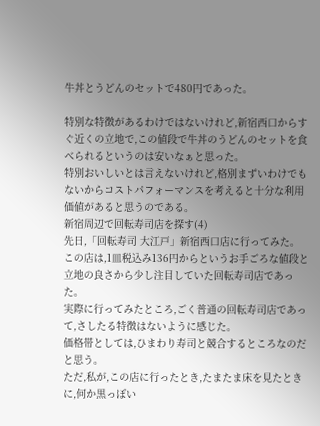牛丼とうどんのセットで480円であった。

特別な特徴があるわけではないけれど,新宿西口からすぐ近くの立地で,この値段で牛丼のうどんのセットを食べられるというのは安いなぁと思った。
特別おいしいとは言えないけれど,格別まずいわけでもないからコストパフォーマンスを考えると十分な利用価値があると思うのである。
新宿周辺で回転寿司店を探す(4)
先日,「回転寿司 大江戸」新宿西口店に行ってみた。
この店は,1皿税込み136円からというお手ごろな値段と立地の良さから少し注目していた回転寿司店であった。
実際に行ってみたところ,ごく普通の回転寿司店であって,さしたる特徴はないように感じた。
価格帯としては,ひまわり寿司と競合するところなのだと思う。
ただ,私が,この店に行ったとき,たまたま床を見たときに,何か黒っぽい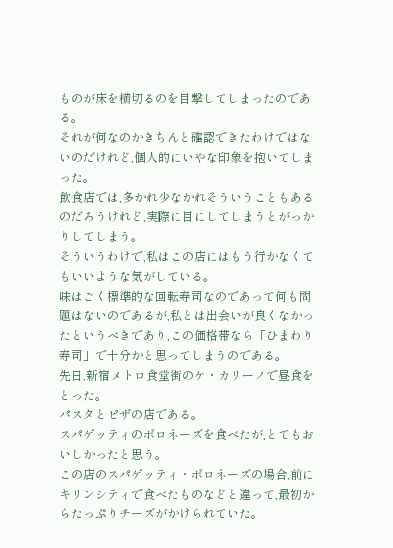ものが床を横切るのを目撃してしまったのである。
それが何なのかきちんと確認できたわけではないのだけれど,個人的にいやな印象を抱いてしまった。
飲食店では,多かれ少なかれそういうこともあるのだろうけれど,実際に目にしてしまうとがっかりしてしまう。
そういうわけで,私はこの店にはもう行かなくてもいいような気がしている。
味はごく標準的な回転寿司なのであって何も問題はないのであるが,私とは出会いが良くなかったというべきであり,この価格帯なら「ひまわり寿司」で十分かと思ってしまうのである。
先日,新宿メトロ食堂街のケ・カリーノで昼食をとった。
パスタとピザの店である。
スパゲッティのボロネーズを食べたが,とてもおいしかったと思う。
この店のスパゲッティ・ボロネーズの場合,前にキリンシティで食べたものなどと違って,最初からたっぷりチーズがかけられていた。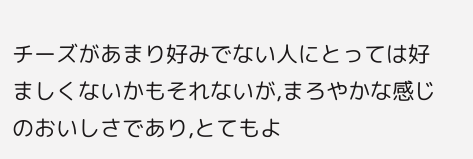チーズがあまり好みでない人にとっては好ましくないかもそれないが,まろやかな感じのおいしさであり,とてもよ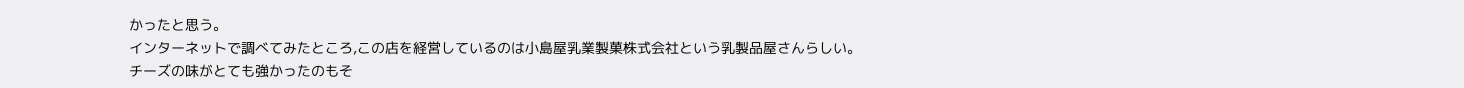かったと思う。
インターネットで調べてみたところ,この店を経営しているのは小島屋乳業製菓株式会社という乳製品屋さんらしい。
チーズの味がとても強かったのもそ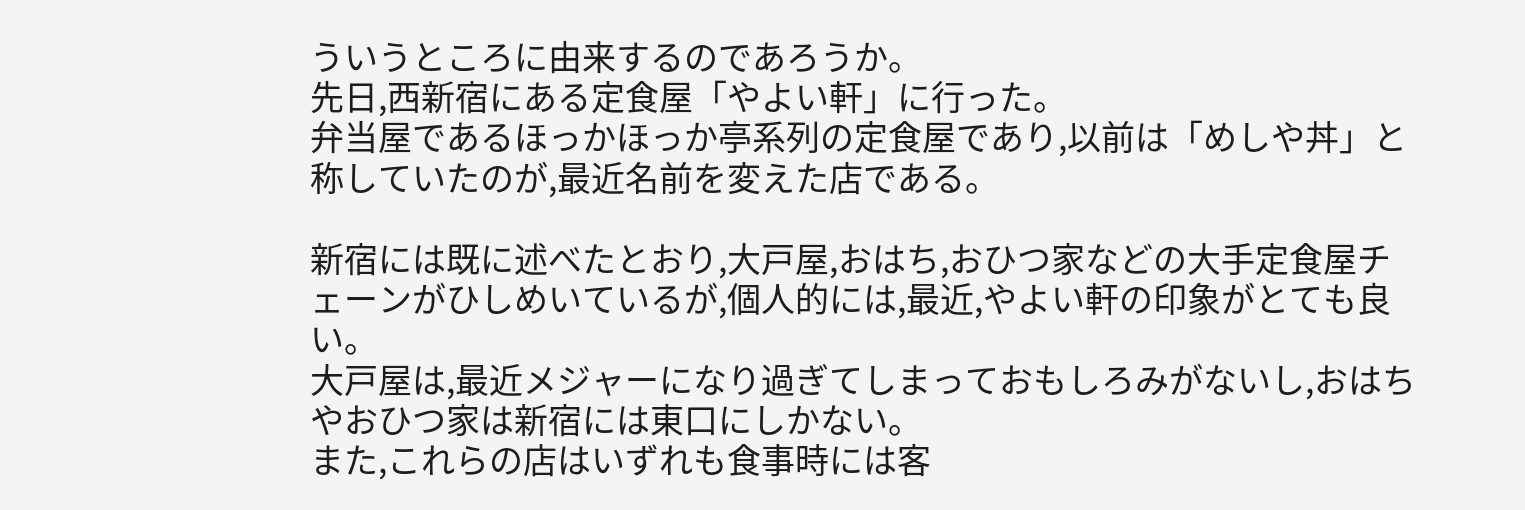ういうところに由来するのであろうか。
先日,西新宿にある定食屋「やよい軒」に行った。
弁当屋であるほっかほっか亭系列の定食屋であり,以前は「めしや丼」と称していたのが,最近名前を変えた店である。

新宿には既に述べたとおり,大戸屋,おはち,おひつ家などの大手定食屋チェーンがひしめいているが,個人的には,最近,やよい軒の印象がとても良い。
大戸屋は,最近メジャーになり過ぎてしまっておもしろみがないし,おはちやおひつ家は新宿には東口にしかない。
また,これらの店はいずれも食事時には客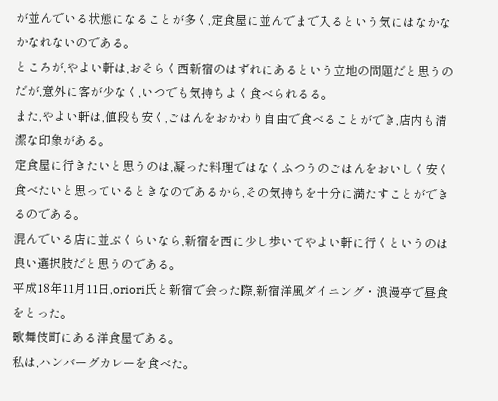が並んでいる状態になることが多く,定食屋に並んでまで入るという気にはなかなかなれないのである。
ところが,やよい軒は,おそらく西新宿のはずれにあるという立地の問題だと思うのだが,意外に客が少なく,いつでも気持ちよく食べられるる。
また,やよい軒は,値段も安く,ごはんをおかわり自由で食べることができ,店内も清潔な印象がある。
定食屋に行きたいと思うのは,凝った料理ではなくふつうのごはんをおいしく安く食べたいと思っているときなのであるから,その気持ちを十分に満たすことができるのである。
混んでいる店に並ぶくらいなら,新宿を西に少し歩いてやよい軒に行くというのは良い選択肢だと思うのである。
平成18年11月11日,oriori氏と新宿で会った際,新宿洋風ダイニング・浪漫亭で昼食をとった。
歌舞伎町にある洋食屋である。
私は,ハンバーグカレーを食べた。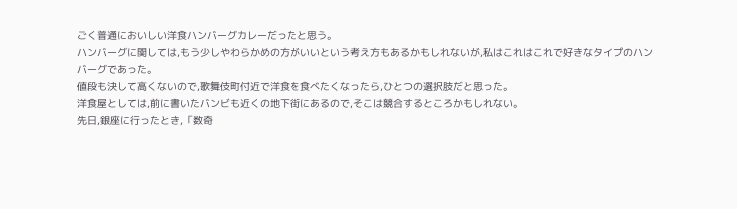ごく普通においしい洋食ハンバーグカレーだったと思う。
ハンバーグに関しては,もう少しやわらかめの方がいいという考え方もあるかもしれないが,私はこれはこれで好きなタイプのハンバーグであった。
値段も決して高くないので,歌舞伎町付近で洋食を食べたくなったら,ひとつの選択肢だと思った。
洋食屋としては,前に書いたバンビも近くの地下街にあるので,そこは競合するところかもしれない。
先日,銀座に行ったとき,「数奇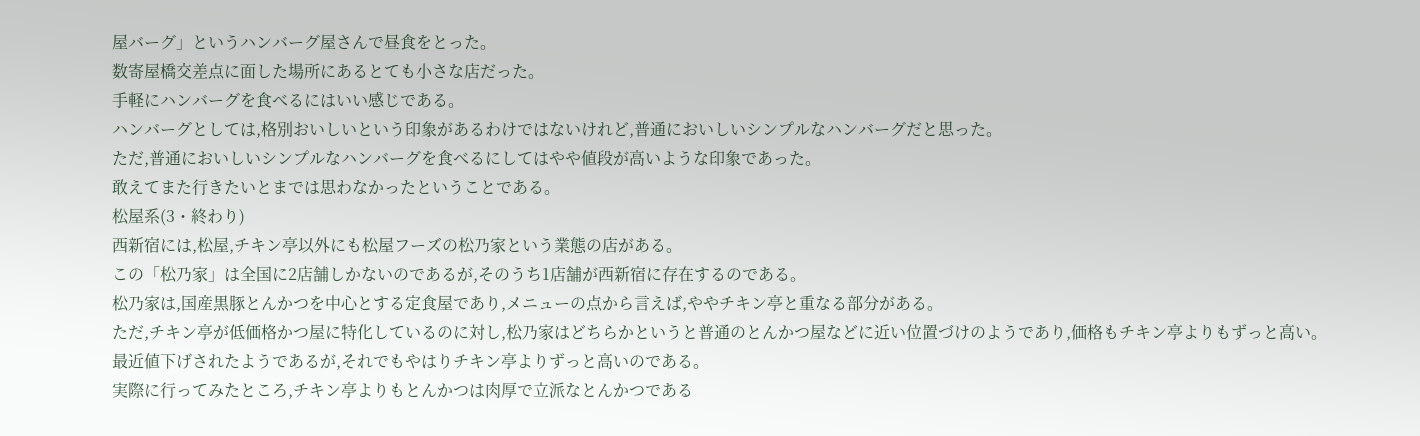屋バーグ」というハンバーグ屋さんで昼食をとった。
数寄屋橋交差点に面した場所にあるとても小さな店だった。
手軽にハンバーグを食べるにはいい感じである。
ハンバーグとしては,格別おいしいという印象があるわけではないけれど,普通においしいシンプルなハンバーグだと思った。
ただ,普通においしいシンプルなハンバーグを食べるにしてはやや値段が高いような印象であった。
敢えてまた行きたいとまでは思わなかったということである。
松屋系(3・終わり)
西新宿には,松屋,チキン亭以外にも松屋フーズの松乃家という業態の店がある。
この「松乃家」は全国に2店舗しかないのであるが,そのうち1店舗が西新宿に存在するのである。
松乃家は,国産黒豚とんかつを中心とする定食屋であり,メニューの点から言えば,ややチキン亭と重なる部分がある。
ただ,チキン亭が低価格かつ屋に特化しているのに対し,松乃家はどちらかというと普通のとんかつ屋などに近い位置づけのようであり,価格もチキン亭よりもずっと高い。
最近値下げされたようであるが,それでもやはりチキン亭よりずっと高いのである。
実際に行ってみたところ,チキン亭よりもとんかつは肉厚で立派なとんかつである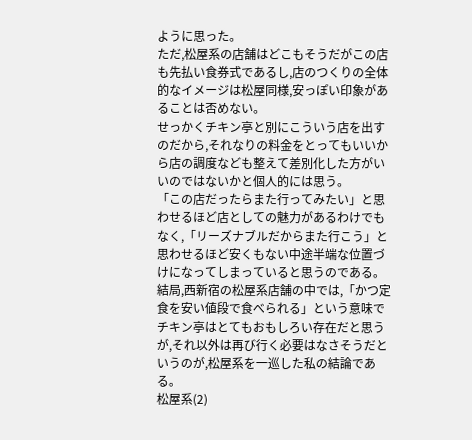ように思った。
ただ,松屋系の店舗はどこもそうだがこの店も先払い食券式であるし,店のつくりの全体的なイメージは松屋同様,安っぽい印象があることは否めない。
せっかくチキン亭と別にこういう店を出すのだから,それなりの料金をとってもいいから店の調度なども整えて差別化した方がいいのではないかと個人的には思う。
「この店だったらまた行ってみたい」と思わせるほど店としての魅力があるわけでもなく,「リーズナブルだからまた行こう」と思わせるほど安くもない中途半端な位置づけになってしまっていると思うのである。
結局,西新宿の松屋系店舗の中では,「かつ定食を安い値段で食べられる」という意味でチキン亭はとてもおもしろい存在だと思うが,それ以外は再び行く必要はなさそうだというのが,松屋系を一巡した私の結論である。
松屋系(2)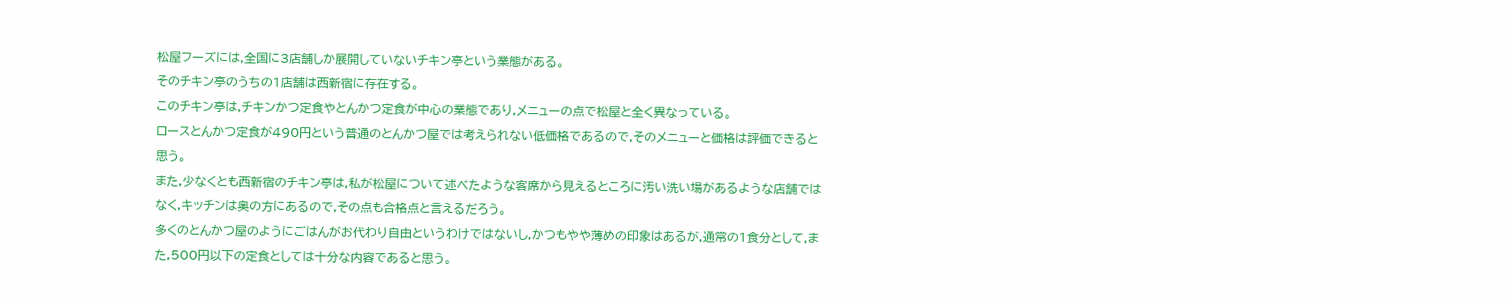松屋フーズには,全国に3店舗しか展開していないチキン亭という業態がある。
そのチキン亭のうちの1店舗は西新宿に存在する。
このチキン亭は,チキンかつ定食やとんかつ定食が中心の業態であり,メニューの点で松屋と全く異なっている。
ロースとんかつ定食が490円という普通のとんかつ屋では考えられない低価格であるので,そのメニューと価格は評価できると思う。
また,少なくとも西新宿のチキン亭は,私が松屋について述べたような客席から見えるところに汚い洗い場があるような店舗ではなく,キッチンは奥の方にあるので,その点も合格点と言えるだろう。
多くのとんかつ屋のようにごはんがお代わり自由というわけではないし,かつもやや薄めの印象はあるが,通常の1食分として,また,500円以下の定食としては十分な内容であると思う。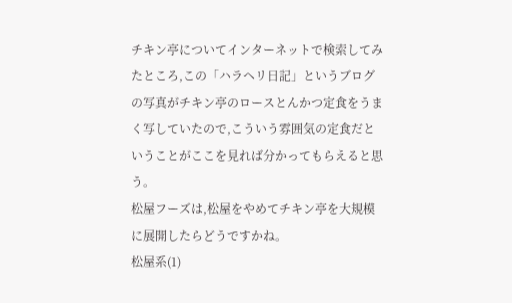チキン亭についてインターネットで検索してみたところ,この「ハラヘリ日記」というブログの写真がチキン亭のロースとんかつ定食をうまく写していたので,こういう雰囲気の定食だということがここを見れば分かってもらえると思う。
松屋フーズは,松屋をやめてチキン亭を大規模に展開したらどうですかね。
松屋系(1)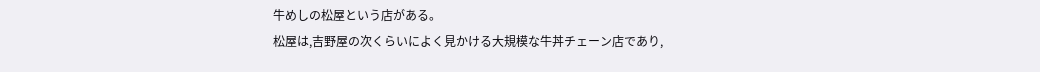牛めしの松屋という店がある。
松屋は,吉野屋の次くらいによく見かける大規模な牛丼チェーン店であり,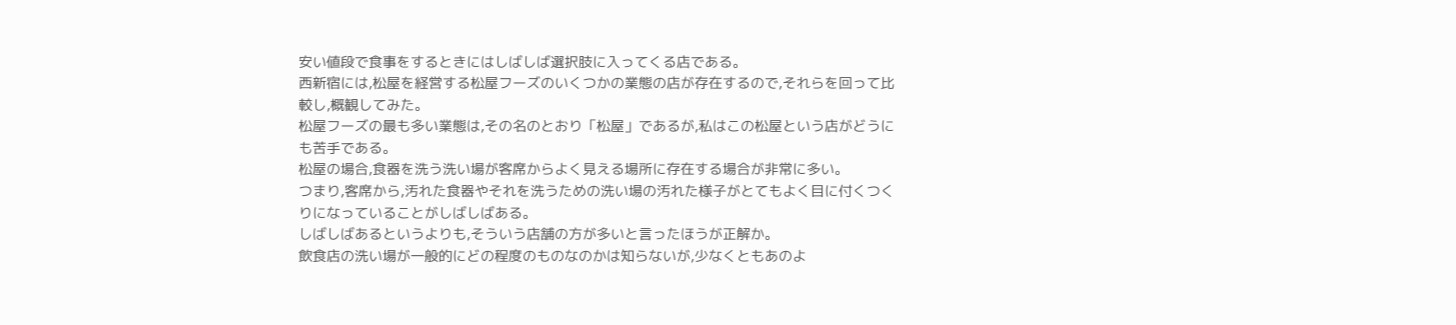安い値段で食事をするときにはしばしば選択肢に入ってくる店である。
西新宿には,松屋を経営する松屋フーズのいくつかの業態の店が存在するので,それらを回って比較し,概観してみた。
松屋フーズの最も多い業態は,その名のとおり「松屋」であるが,私はこの松屋という店がどうにも苦手である。
松屋の場合,食器を洗う洗い場が客席からよく見える場所に存在する場合が非常に多い。
つまり,客席から,汚れた食器やそれを洗うための洗い場の汚れた様子がとてもよく目に付くつくりになっていることがしばしばある。
しばしばあるというよりも,そういう店舗の方が多いと言ったほうが正解か。
飲食店の洗い場が一般的にどの程度のものなのかは知らないが,少なくともあのよ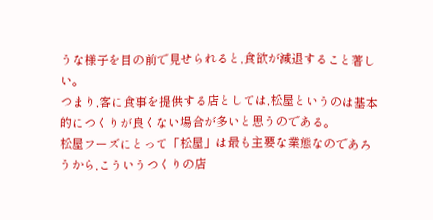うな様子を目の前で見せられると,食欲が減退すること著しい。
つまり,客に食事を提供する店としては,松屋というのは基本的につくりが良くない場合が多いと思うのである。
松屋フーズにとって「松屋」は最も主要な業態なのであろうから,こういうつくりの店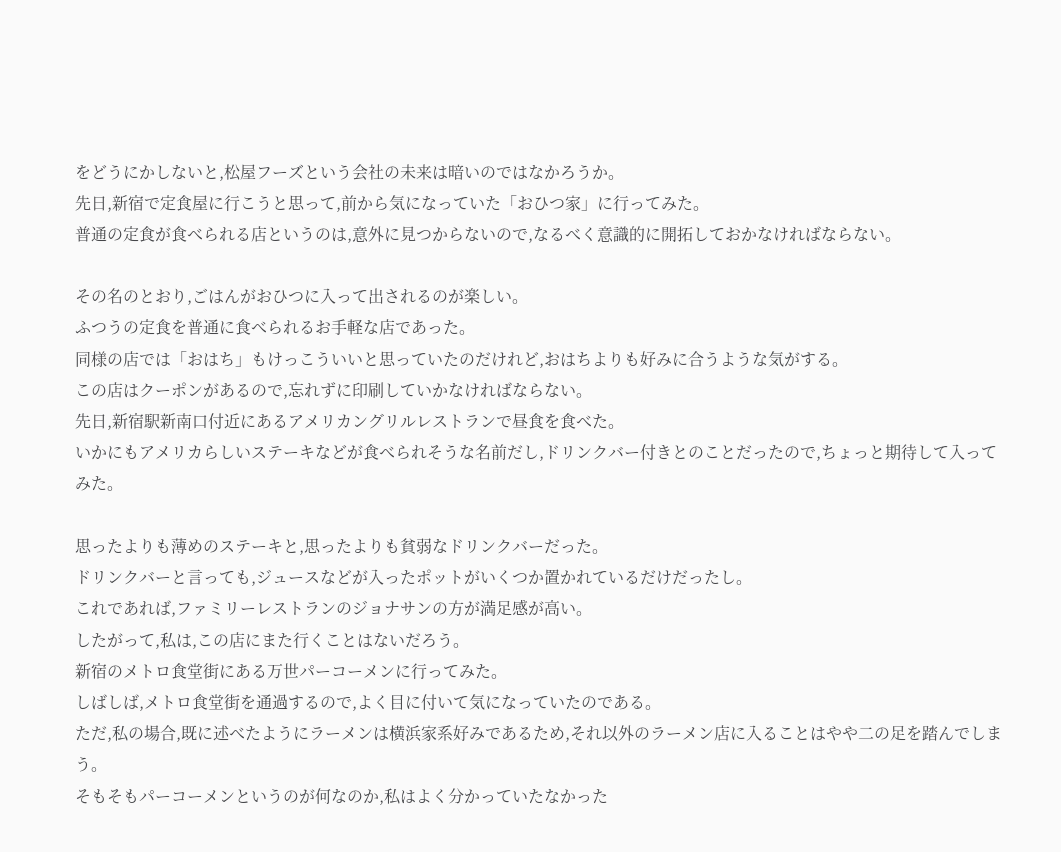をどうにかしないと,松屋フーズという会社の未来は暗いのではなかろうか。
先日,新宿で定食屋に行こうと思って,前から気になっていた「おひつ家」に行ってみた。
普通の定食が食べられる店というのは,意外に見つからないので,なるべく意識的に開拓しておかなければならない。

その名のとおり,ごはんがおひつに入って出されるのが楽しい。
ふつうの定食を普通に食べられるお手軽な店であった。
同様の店では「おはち」もけっこういいと思っていたのだけれど,おはちよりも好みに合うような気がする。
この店はクーポンがあるので,忘れずに印刷していかなければならない。
先日,新宿駅新南口付近にあるアメリカングリルレストランで昼食を食べた。
いかにもアメリカらしいステーキなどが食べられそうな名前だし,ドリンクバー付きとのことだったので,ちょっと期待して入ってみた。

思ったよりも薄めのステーキと,思ったよりも貧弱なドリンクバーだった。
ドリンクバーと言っても,ジュースなどが入ったポットがいくつか置かれているだけだったし。
これであれば,ファミリーレストランのジョナサンの方が満足感が高い。
したがって,私は,この店にまた行くことはないだろう。
新宿のメトロ食堂街にある万世パーコーメンに行ってみた。
しばしば,メトロ食堂街を通過するので,よく目に付いて気になっていたのである。
ただ,私の場合,既に述べたようにラーメンは横浜家系好みであるため,それ以外のラーメン店に入ることはやや二の足を踏んでしまう。
そもそもパーコーメンというのが何なのか,私はよく分かっていたなかった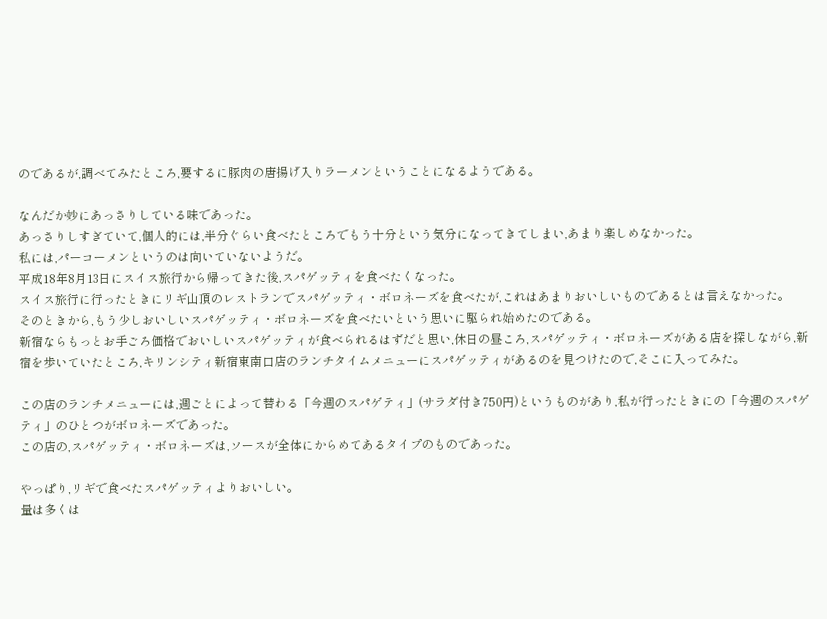のであるが,調べてみたところ,要するに豚肉の唐揚げ入りラーメンということになるようである。

なんだか妙にあっさりしている味であった。
あっさりしすぎていて,個人的には,半分ぐらい食べたところでもう十分という気分になってきてしまい,あまり楽しめなかった。
私には,パーコーメンというのは向いていないようだ。
平成18年8月13日にスイス旅行から帰ってきた後,スパゲッティを食べたくなった。
スイス旅行に行ったときにリギ山頂のレストランでスパゲッティ・ボロネーズを食べたが,これはあまりおいしいものであるとは言えなかった。
そのときから,もう少しおいしいスパゲッティ・ボロネーズを食べたいという思いに駆られ始めたのである。
新宿ならもっとお手ごろ価格でおいしいスパゲッティが食べられるはずだと思い,休日の昼ころ,スパゲッティ・ボロネーズがある店を探しながら,新宿を歩いていたところ,キリンシティ新宿東南口店のランチタイムメニューにスパゲッティがあるのを見つけたので,そこに入ってみた。

この店のランチメニューには,週ごとによって替わる「今週のスパゲティ」(サラダ付き750円)というものがあり,私が行ったときにの「今週のスパゲティ」のひとつがボロネーズであった。
この店の,スパゲッティ・ボロネーズは,ソースが全体にからめてあるタイプのものであった。

やっぱり,リギで食べたスパゲッティよりおいしい。
量は多くは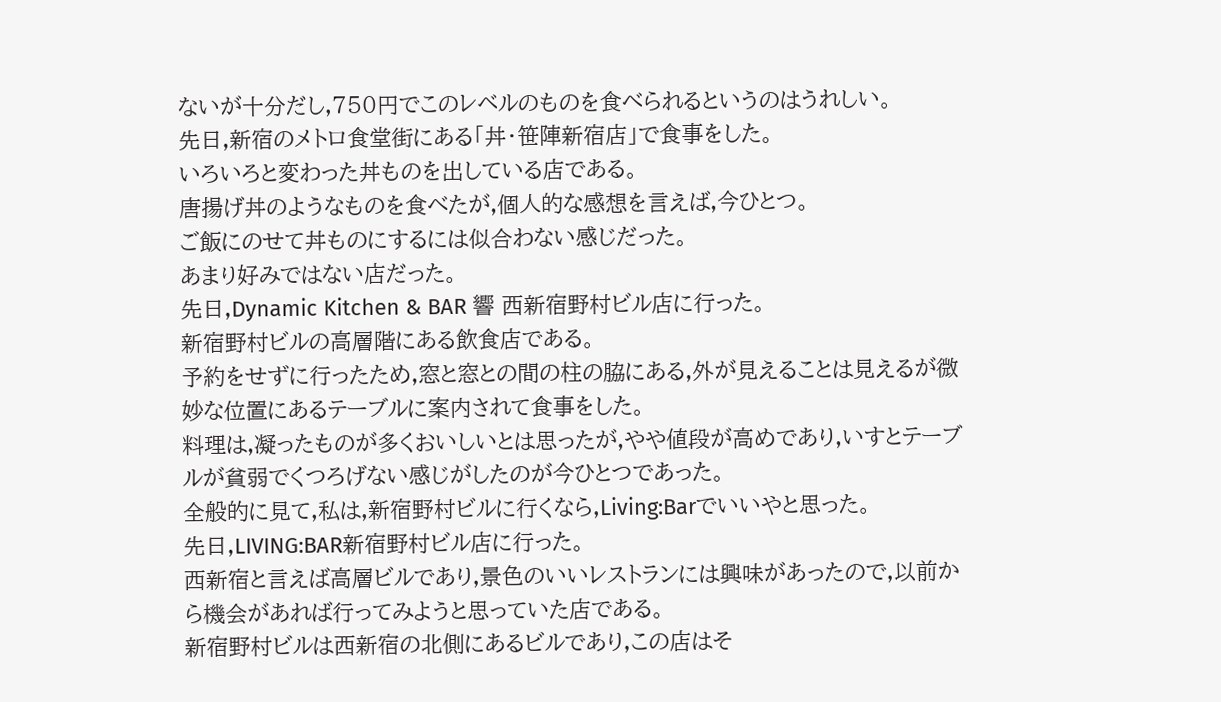ないが十分だし,750円でこのレベルのものを食べられるというのはうれしい。
先日,新宿のメトロ食堂街にある「丼・笹陣新宿店」で食事をした。
いろいろと変わった丼ものを出している店である。
唐揚げ丼のようなものを食べたが,個人的な感想を言えば,今ひとつ。
ご飯にのせて丼ものにするには似合わない感じだった。
あまり好みではない店だった。
先日,Dynamic Kitchen & BAR 響 西新宿野村ビル店に行った。
新宿野村ビルの高層階にある飲食店である。
予約をせずに行ったため,窓と窓との間の柱の脇にある,外が見えることは見えるが微妙な位置にあるテーブルに案内されて食事をした。
料理は,凝ったものが多くおいしいとは思ったが,やや値段が高めであり,いすとテーブルが貧弱でくつろげない感じがしたのが今ひとつであった。
全般的に見て,私は,新宿野村ビルに行くなら,Living:Barでいいやと思った。
先日,LIVING:BAR新宿野村ビル店に行った。
西新宿と言えば高層ビルであり,景色のいいレストランには興味があったので,以前から機会があれば行ってみようと思っていた店である。
新宿野村ビルは西新宿の北側にあるビルであり,この店はそ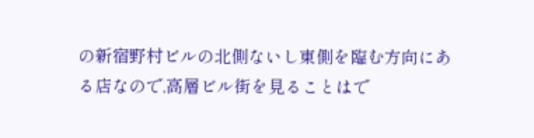の新宿野村ビルの北側ないし東側を臨む方向にある店なので,高層ビル街を見ることはで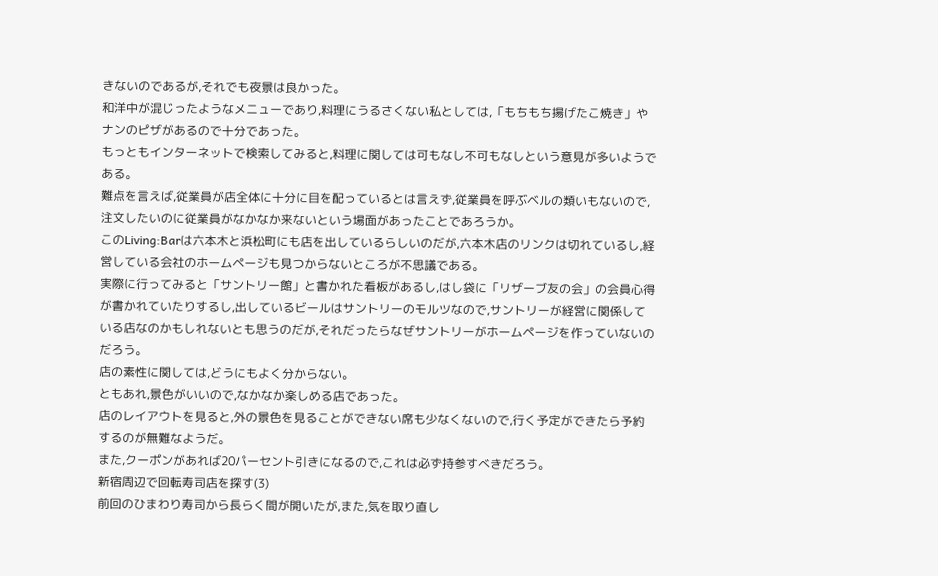きないのであるが,それでも夜景は良かった。
和洋中が混じったようなメニューであり,料理にうるさくない私としては,「もちもち揚げたこ焼き」やナンのピザがあるので十分であった。
もっともインターネットで検索してみると,料理に関しては可もなし不可もなしという意見が多いようである。
難点を言えば,従業員が店全体に十分に目を配っているとは言えず,従業員を呼ぶベルの類いもないので,注文したいのに従業員がなかなか来ないという場面があったことであろうか。
このLiving:Barは六本木と浜松町にも店を出しているらしいのだが,六本木店のリンクは切れているし,経営している会社のホームページも見つからないところが不思議である。
実際に行ってみると「サントリー館」と書かれた看板があるし,はし袋に「リザーブ友の会」の会員心得が書かれていたりするし,出しているビールはサントリーのモルツなので,サントリーが経営に関係している店なのかもしれないとも思うのだが,それだったらなぜサントリーがホームページを作っていないのだろう。
店の素性に関しては,どうにもよく分からない。
ともあれ,景色がいいので,なかなか楽しめる店であった。
店のレイアウトを見ると,外の景色を見ることができない席も少なくないので,行く予定ができたら予約するのが無難なようだ。
また,クーポンがあれば20パーセント引きになるので,これは必ず持参すべきだろう。
新宿周辺で回転寿司店を探す(3)
前回のひまわり寿司から長らく間が開いたが,また,気を取り直し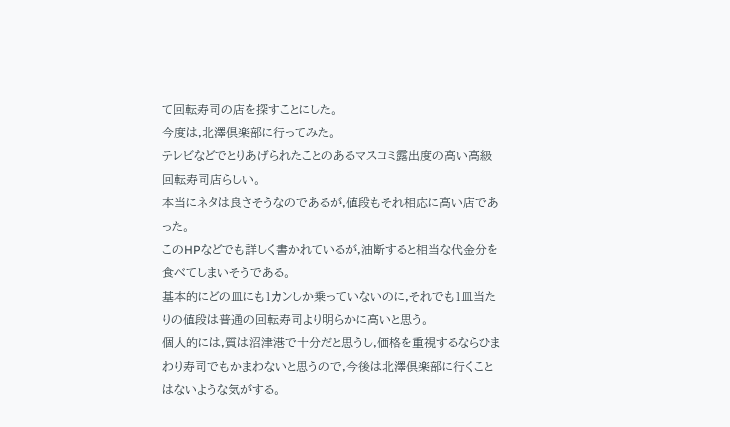て回転寿司の店を探すことにした。
今度は,北澤倶楽部に行ってみた。
テレビなどでとりあげられたことのあるマスコミ露出度の高い高級回転寿司店らしい。
本当にネタは良さそうなのであるが,値段もそれ相応に高い店であった。
このHPなどでも詳しく書かれているが,油断すると相当な代金分を食べてしまいそうである。
基本的にどの皿にも1カンしか乗っていないのに,それでも1皿当たりの値段は普通の回転寿司より明らかに高いと思う。
個人的には,質は沼津港で十分だと思うし,価格を重視するならひまわり寿司でもかまわないと思うので,今後は北澤倶楽部に行くことはないような気がする。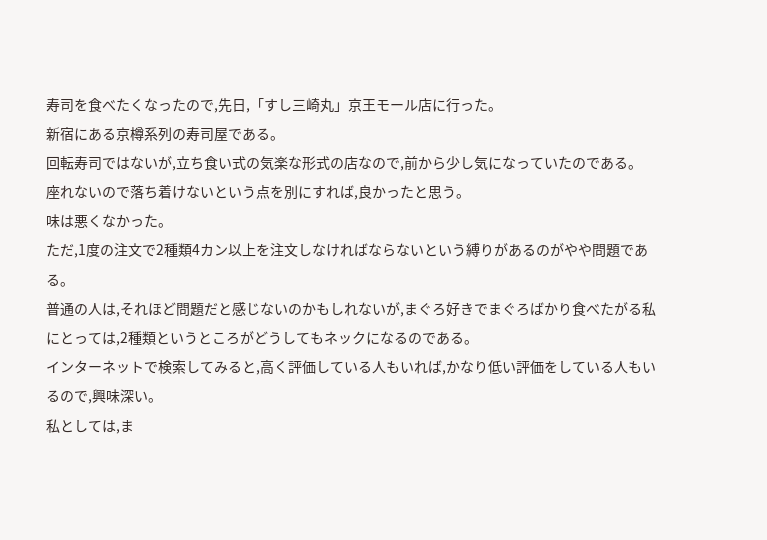寿司を食べたくなったので,先日,「すし三崎丸」京王モール店に行った。
新宿にある京樽系列の寿司屋である。
回転寿司ではないが,立ち食い式の気楽な形式の店なので,前から少し気になっていたのである。
座れないので落ち着けないという点を別にすれば,良かったと思う。
味は悪くなかった。
ただ,1度の注文で2種類4カン以上を注文しなければならないという縛りがあるのがやや問題である。
普通の人は,それほど問題だと感じないのかもしれないが,まぐろ好きでまぐろばかり食べたがる私にとっては,2種類というところがどうしてもネックになるのである。
インターネットで検索してみると,高く評価している人もいれば,かなり低い評価をしている人もいるので,興味深い。
私としては,ま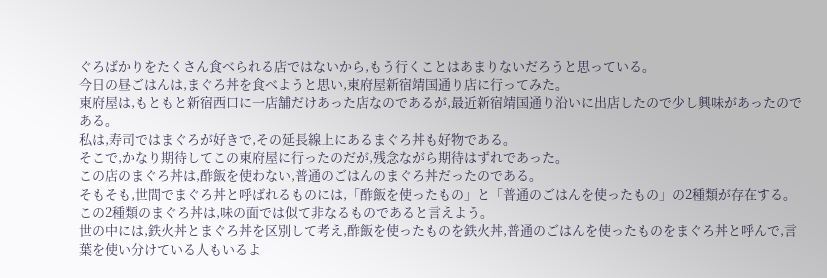ぐろばかりをたくさん食べられる店ではないから,もう行くことはあまりないだろうと思っている。
今日の昼ごはんは,まぐろ丼を食べようと思い,東府屋新宿靖国通り店に行ってみた。
東府屋は,もともと新宿西口に一店舗だけあった店なのであるが,最近新宿靖国通り沿いに出店したので少し興味があったのである。
私は,寿司ではまぐろが好きで,その延長線上にあるまぐろ丼も好物である。
そこで,かなり期待してこの東府屋に行ったのだが,残念ながら期待はずれであった。
この店のまぐろ丼は,酢飯を使わない,普通のごはんのまぐろ丼だったのである。
そもそも,世間でまぐろ丼と呼ばれるものには,「酢飯を使ったもの」と「普通のごはんを使ったもの」の2種類が存在する。
この2種類のまぐろ丼は,味の面では似て非なるものであると言えよう。
世の中には,鉄火丼とまぐろ丼を区別して考え,酢飯を使ったものを鉄火丼,普通のごはんを使ったものをまぐろ丼と呼んで,言葉を使い分けている人もいるよ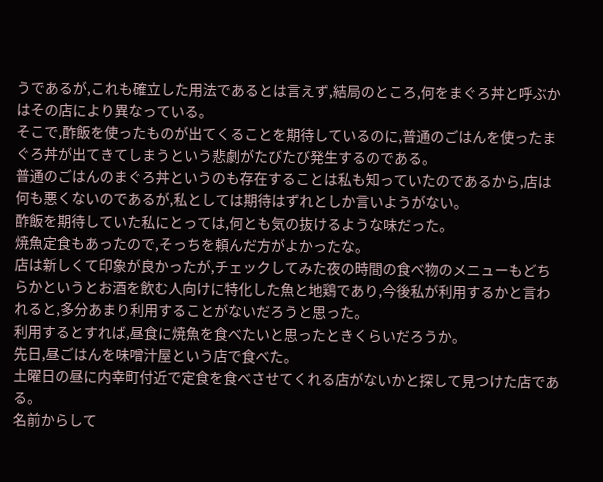うであるが,これも確立した用法であるとは言えず,結局のところ,何をまぐろ丼と呼ぶかはその店により異なっている。
そこで,酢飯を使ったものが出てくることを期待しているのに,普通のごはんを使ったまぐろ丼が出てきてしまうという悲劇がたびたび発生するのである。
普通のごはんのまぐろ丼というのも存在することは私も知っていたのであるから,店は何も悪くないのであるが,私としては期待はずれとしか言いようがない。
酢飯を期待していた私にとっては,何とも気の抜けるような味だった。
焼魚定食もあったので,そっちを頼んだ方がよかったな。
店は新しくて印象が良かったが,チェックしてみた夜の時間の食べ物のメニューもどちらかというとお酒を飲む人向けに特化した魚と地鶏であり,今後私が利用するかと言われると,多分あまり利用することがないだろうと思った。
利用するとすれば,昼食に焼魚を食べたいと思ったときくらいだろうか。
先日,昼ごはんを味噌汁屋という店で食べた。
土曜日の昼に内幸町付近で定食を食べさせてくれる店がないかと探して見つけた店である。
名前からして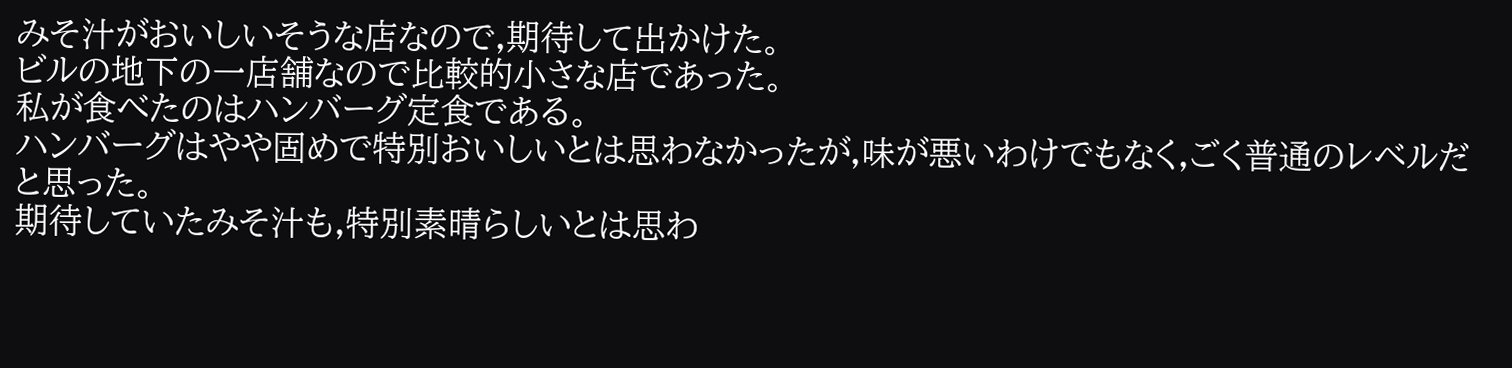みそ汁がおいしいそうな店なので,期待して出かけた。
ビルの地下の一店舗なので比較的小さな店であった。
私が食べたのはハンバーグ定食である。
ハンバーグはやや固めで特別おいしいとは思わなかったが,味が悪いわけでもなく,ごく普通のレベルだと思った。
期待していたみそ汁も,特別素晴らしいとは思わ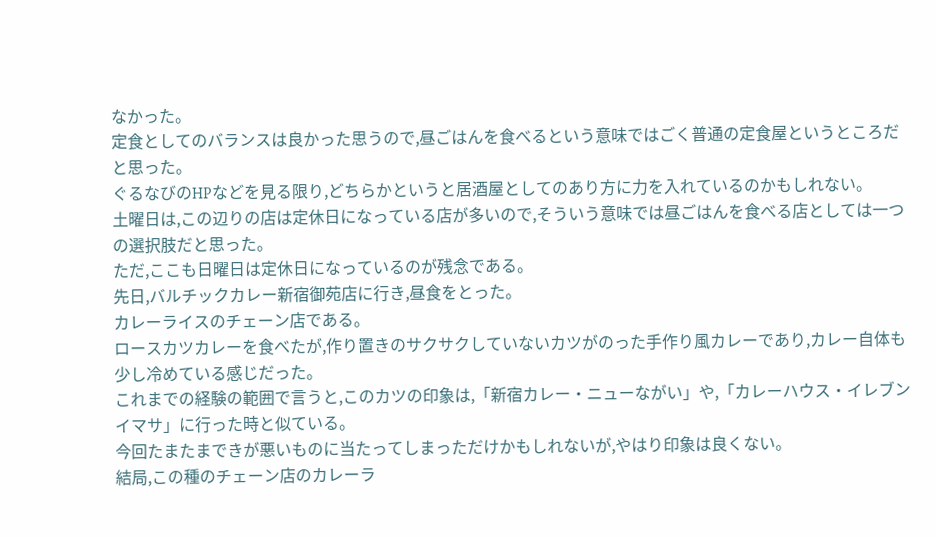なかった。
定食としてのバランスは良かった思うので,昼ごはんを食べるという意味ではごく普通の定食屋というところだと思った。
ぐるなびのHPなどを見る限り,どちらかというと居酒屋としてのあり方に力を入れているのかもしれない。
土曜日は,この辺りの店は定休日になっている店が多いので,そういう意味では昼ごはんを食べる店としては一つの選択肢だと思った。
ただ,ここも日曜日は定休日になっているのが残念である。
先日,バルチックカレー新宿御苑店に行き,昼食をとった。
カレーライスのチェーン店である。
ロースカツカレーを食べたが,作り置きのサクサクしていないカツがのった手作り風カレーであり,カレー自体も少し冷めている感じだった。
これまでの経験の範囲で言うと,このカツの印象は,「新宿カレー・ニューながい」や,「カレーハウス・イレブンイマサ」に行った時と似ている。
今回たまたまできが悪いものに当たってしまっただけかもしれないが,やはり印象は良くない。
結局,この種のチェーン店のカレーラ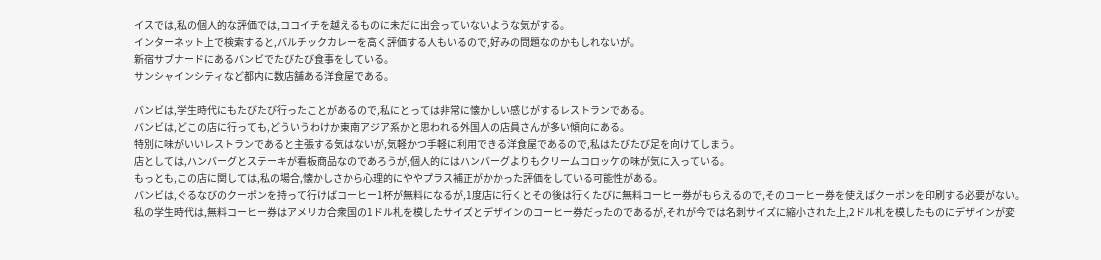イスでは,私の個人的な評価では,ココイチを越えるものに未だに出会っていないような気がする。
インターネット上で検索すると,バルチックカレーを高く評価する人もいるので,好みの問題なのかもしれないが。
新宿サブナードにあるバンビでたびたび食事をしている。
サンシャインシティなど都内に数店舗ある洋食屋である。

バンビは,学生時代にもたびたび行ったことがあるので,私にとっては非常に懐かしい感じがするレストランである。
バンビは,どこの店に行っても,どういうわけか東南アジア系かと思われる外国人の店員さんが多い傾向にある。
特別に味がいいレストランであると主張する気はないが,気軽かつ手軽に利用できる洋食屋であるので,私はたびたび足を向けてしまう。
店としては,ハンバーグとステーキが看板商品なのであろうが,個人的にはハンバーグよりもクリームコロッケの味が気に入っている。
もっとも,この店に関しては,私の場合,懐かしさから心理的にややプラス補正がかかった評価をしている可能性がある。
バンビは,ぐるなびのクーポンを持って行けばコーヒー1杯が無料になるが,1度店に行くとその後は行くたびに無料コーヒー券がもらえるので,そのコーヒー券を使えばクーポンを印刷する必要がない。
私の学生時代は,無料コーヒー券はアメリカ合衆国の1ドル札を模したサイズとデザインのコーヒー券だったのであるが,それが今では名刺サイズに縮小された上,2ドル札を模したものにデザインが変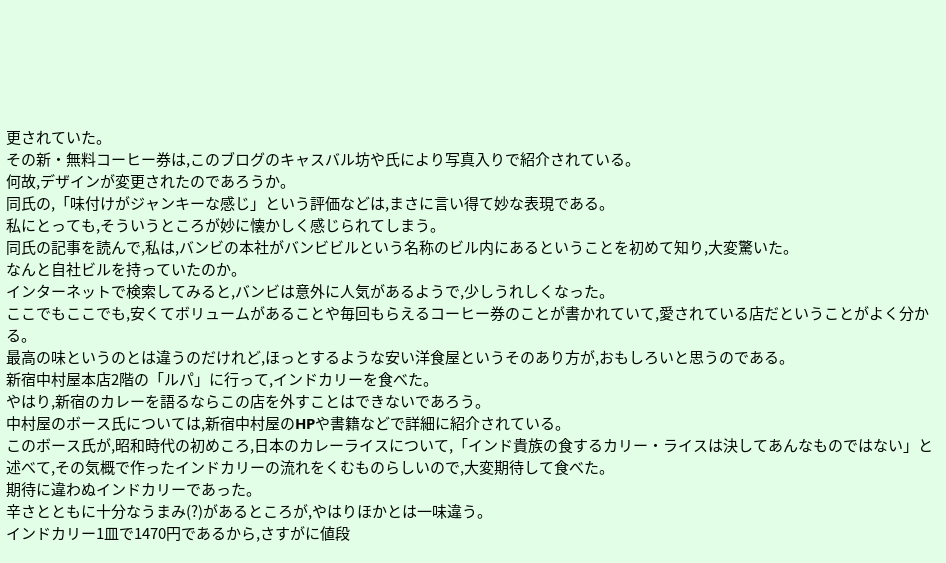更されていた。
その新・無料コーヒー券は,このブログのキャスバル坊や氏により写真入りで紹介されている。
何故,デザインが変更されたのであろうか。
同氏の,「味付けがジャンキーな感じ」という評価などは,まさに言い得て妙な表現である。
私にとっても,そういうところが妙に懐かしく感じられてしまう。
同氏の記事を読んで,私は,バンビの本社がバンビビルという名称のビル内にあるということを初めて知り,大変驚いた。
なんと自社ビルを持っていたのか。
インターネットで検索してみると,バンビは意外に人気があるようで,少しうれしくなった。
ここでもここでも,安くてボリュームがあることや毎回もらえるコーヒー券のことが書かれていて,愛されている店だということがよく分かる。
最高の味というのとは違うのだけれど,ほっとするような安い洋食屋というそのあり方が,おもしろいと思うのである。
新宿中村屋本店2階の「ルパ」に行って,インドカリーを食べた。
やはり,新宿のカレーを語るならこの店を外すことはできないであろう。
中村屋のボース氏については,新宿中村屋のHPや書籍などで詳細に紹介されている。
このボース氏が,昭和時代の初めころ,日本のカレーライスについて,「インド貴族の食するカリー・ライスは決してあんなものではない」と述べて,その気概で作ったインドカリーの流れをくむものらしいので,大変期待して食べた。
期待に違わぬインドカリーであった。
辛さとともに十分なうまみ(?)があるところが,やはりほかとは一味違う。
インドカリー1皿で1470円であるから,さすがに値段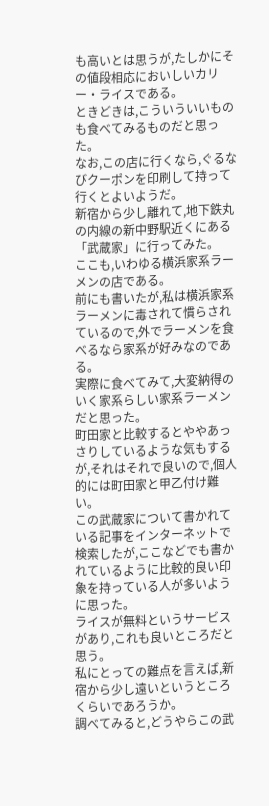も高いとは思うが,たしかにその値段相応においしいカリー・ライスである。
ときどきは,こういういいものも食べてみるものだと思った。
なお,この店に行くなら,ぐるなびクーポンを印刷して持って行くとよいようだ。
新宿から少し離れて,地下鉄丸の内線の新中野駅近くにある「武蔵家」に行ってみた。
ここも,いわゆる横浜家系ラーメンの店である。
前にも書いたが,私は横浜家系ラーメンに毒されて慣らされているので,外でラーメンを食べるなら家系が好みなのである。
実際に食べてみて,大変納得のいく家系らしい家系ラーメンだと思った。
町田家と比較するとややあっさりしているような気もするが,それはそれで良いので,個人的には町田家と甲乙付け難い。
この武蔵家について書かれている記事をインターネットで検索したが,ここなどでも書かれているように比較的良い印象を持っている人が多いように思った。
ライスが無料というサービスがあり,これも良いところだと思う。
私にとっての難点を言えば,新宿から少し遠いというところくらいであろうか。
調べてみると,どうやらこの武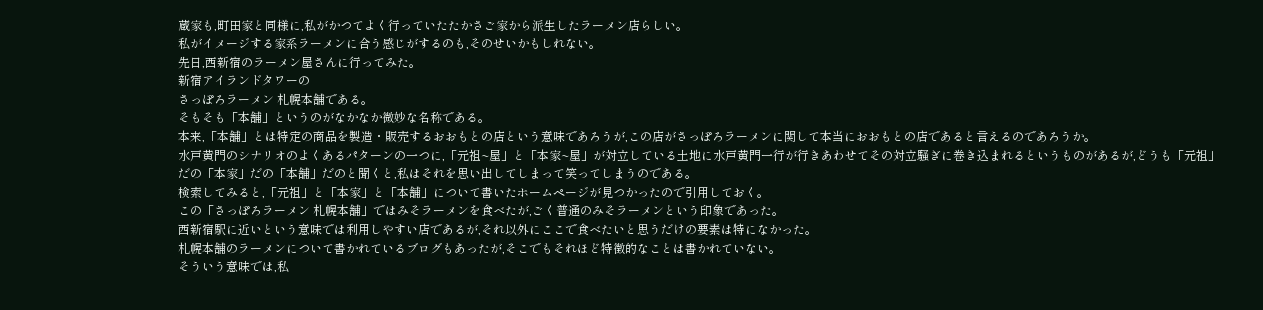蔵家も,町田家と同様に,私がかつてよく行っていたたかさご家から派生したラーメン店らしい。
私がイメージする家系ラーメンに合う感じがするのも,そのせいかもしれない。
先日,西新宿のラーメン屋さんに行ってみた。
新宿アイランドタワーの
さっぽろラーメン 札幌本舗である。
そもそも「本舗」というのがなかなか微妙な名称である。
本来,「本舗」とは特定の商品を製造・販売するおおもとの店という意味であろうが,この店がさっぽろラーメンに関して本当におおもとの店であると言えるのであろうか。
水戸黄門のシナリオのよくあるパターンの一つに,「元祖~屋」と「本家~屋」が対立している土地に水戸黄門一行が行きあわせてその対立騒ぎに巻き込まれるというものがあるが,どうも「元祖」だの「本家」だの「本舗」だのと聞くと,私はそれを思い出してしまって笑ってしまうのである。
検索してみると,「元祖」と「本家」と「本舗」について書いたホームページが見つかったので引用しておく。
この「さっぽろラーメン 札幌本舗」ではみそラーメンを食べたが,ごく普通のみそラーメンという印象であった。
西新宿駅に近いという意味では利用しやすい店であるが,それ以外にここで食べたいと思うだけの要素は特になかった。
札幌本舗のラーメンについて書かれているブログもあったが,そこでもそれほど特徴的なことは書かれていない。
そういう意味では,私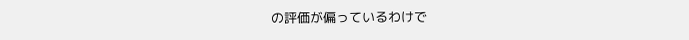の評価が偏っているわけで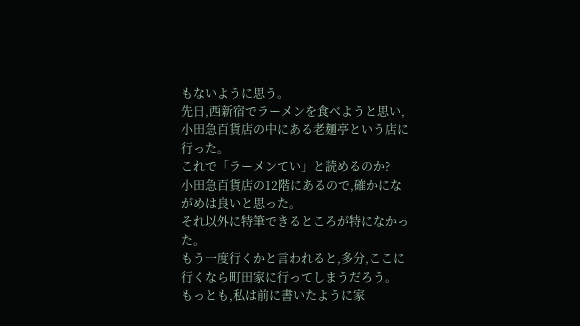もないように思う。
先日,西新宿でラーメンを食べようと思い,小田急百貨店の中にある老麺亭という店に行った。
これで「ラーメンてい」と読めるのか?
小田急百貨店の12階にあるので,確かにながめは良いと思った。
それ以外に特筆できるところが特になかった。
もう一度行くかと言われると,多分,ここに行くなら町田家に行ってしまうだろう。
もっとも,私は前に書いたように家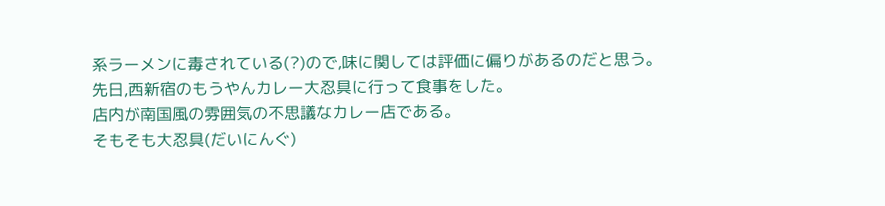系ラーメンに毒されている(?)ので,味に関しては評価に偏りがあるのだと思う。
先日,西新宿のもうやんカレー大忍具に行って食事をした。
店内が南国風の雰囲気の不思議なカレー店である。
そもそも大忍具(だいにんぐ)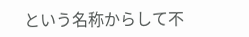という名称からして不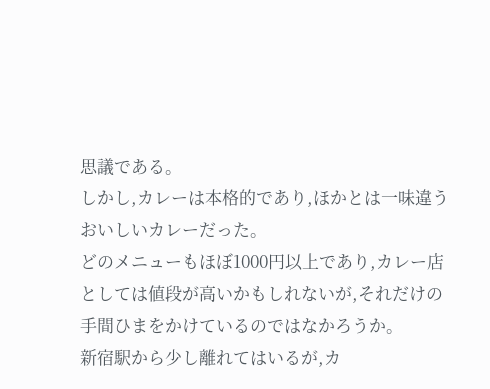思議である。
しかし,カレーは本格的であり,ほかとは一味違うおいしいカレーだった。
どのメニューもほぼ1000円以上であり,カレー店としては値段が高いかもしれないが,それだけの手間ひまをかけているのではなかろうか。
新宿駅から少し離れてはいるが,カ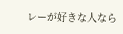レーが好きな人なら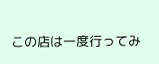この店は一度行ってみ